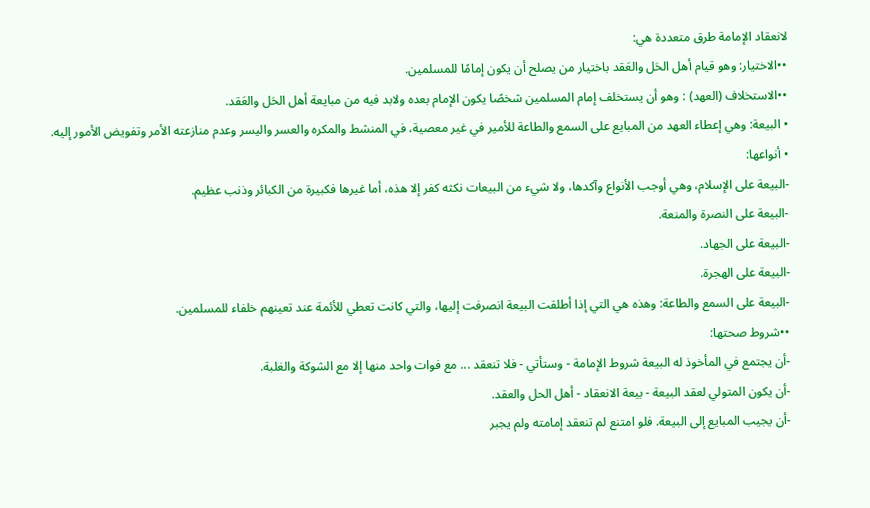لانعقاد الإمامة طرق متعددة هي:
••الاختيار: وهو قيام أهل الحَل والعَقد باختيار من يصلح أن يكون إمامًا للمسلمين.
••الاستخلاف (العهد) : وهو أن يستخلف إمام المسلمين شخصًا يكون الإمام بعده ولابد فيه من مبايعة أهل الحَل والعَقد.
• البيعة: وهي إعطاء العهد من المبايع على السمع والطاعة للأمير في غير معصية، في المنشط والمكره والعسر واليسر وعدم منازعته الأمر وتفويض الأمور إليه.
• أنواعها:
-البيعة على الإسلام، وهي أوجب الأنواع وآكدها، ولا شيء من البيعات نكثه كفر إلا هذه، أما غيرها فكبيرة من الكبائر وذنب عظيم.
-البيعة على النصرة والمنعة.
-البيعة على الجهاد.
-البيعة على الهجرة.
-البيعة على السمع والطاعة: وهذه هي التي إذا أطلقت البيعة انصرفت إليها، والتي كانت تعطي للأئمة عند تعينهم خلفاء للمسلمين.
••شروط صحتها:
-أن يجتمع في المأخوذ له البيعة شروط الإمامة - وستأتي - فلا تنعقد ... مع فوات واحد منها إلا مع الشوكة والغلبة.
-أن يكون المتولي لعقد البيعة - بيعة الانعقاد - أهل الحل والعقد.
-أن يجيب المبايع إلى البيعة. فلو امتنع لم تنعقد إمامته ولم يجبر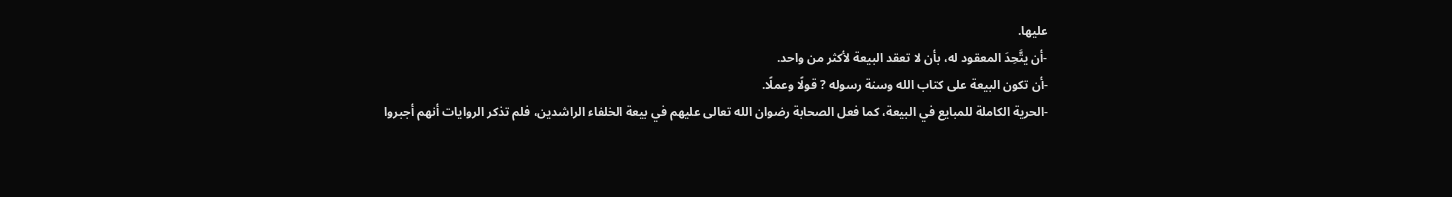عليها.
-أن يتَّحِدَ المعقود له، بأن لا تعقد البيعة لأكثر من واحد.
-أن تكون البيعة على كتاب الله وسنة رسوله ? قولًا وعملًا.
-الحرية الكاملة للمبايع في البيعة، كما فعل الصحابة رضوان الله تعالى عليهم في بيعة الخلفاء الراشدين، فلم تذكر الروايات أنهم أجبروا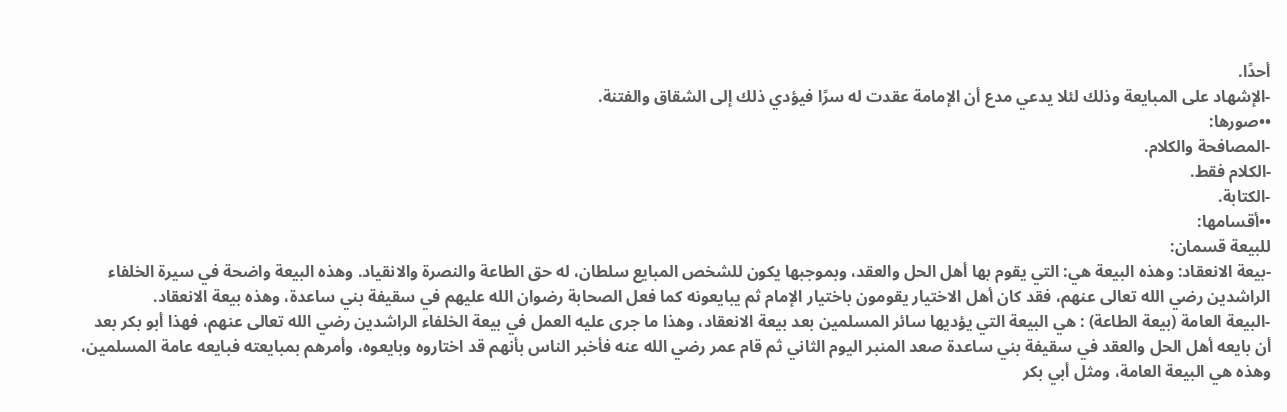أحدًا.
-الإشهاد على المبايعة وذلك لئلا يدعي مدع أن الإمامة عقدت له سرًا فيؤدي ذلك إلى الشقاق والفتنة.
••صورها:
-المصافحة والكلام.
-الكلام فقط.
-الكتابة.
••أقسامها:
للبيعة قسمان:
-بيعة الانعقاد: وهذه البيعة هي: التي يقوم بها أهل الحل والعقد، وبموجبها يكون للشخص المبايع سلطان، له حق الطاعة والنصرة والانقياد. وهذه البيعة واضحة في سيرة الخلفاء الراشدين رضي الله تعالى عنهم، فقد كان أهل الاختيار يقومون باختيار الإمام ثم يبايعونه كما فعل الصحابة رضوان الله عليهم في سقيفة بني ساعدة، وهذه بيعة الانعقاد.
-البيعة العامة (بيعة الطاعة) : هي البيعة التي يؤديها سائر المسلمين بعد بيعة الانعقاد، وهذا ما جرى عليه العمل في بيعة الخلفاء الراشدين رضي الله تعالى عنهم، فهذا أبو بكر بعد أن بايعه أهل الحل والعقد في سقيفة بني ساعدة صعد المنبر اليوم الثاني ثم قام عمر رضي الله عنه فأخبر الناس بأنهم قد اختاروه وبايعوه، وأمرهم بمبايعته فبايعه عامة المسلمين، وهذه هي البيعة العامة، ومثل أبي بكر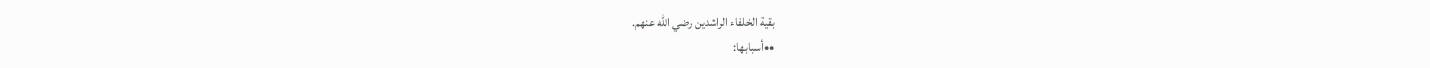بقية الخلفاء الراشدين رضي الله عنهم.
••أسبابها: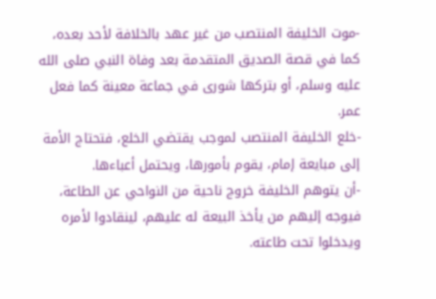-موت الخليفة المنتصب من غير عهد بالخلافة لأحد بعده، كما في قصة الصديق المتقدمة بعد وفاة النبي صلى الله عليه وسلم، أو بتركها شورى في جماعة معينة كما فعل عمر.
-خلع الخليفة المنتصب لموجب يقتضي الخلع، فتحتاج الأمة إلى مبايعة إمام، يقوم بأمورها، ويحتمل أعباءها.
-أن يتوهم الخليفة خروج ناحية من النواحي عن الطاعة، فيوجه إليهم من يأخذ البيعة له عليهم، لينقادوا لأمره ويدخلوا تحت طاعته.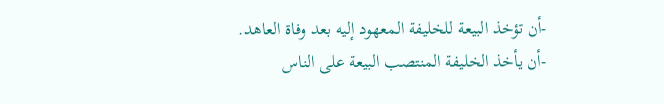-أن تؤخذ البيعة للخليفة المعهود إليه بعد وفاة العاهد.
-أن يأخذ الخليفة المنتصب البيعة على الناس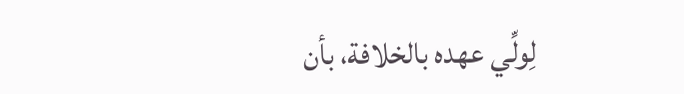لِولِّي عهده بالخلافة، بأن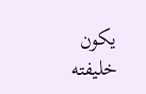يكون خليفته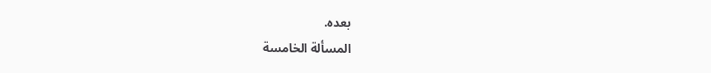بعده.
المسألة الخامسة